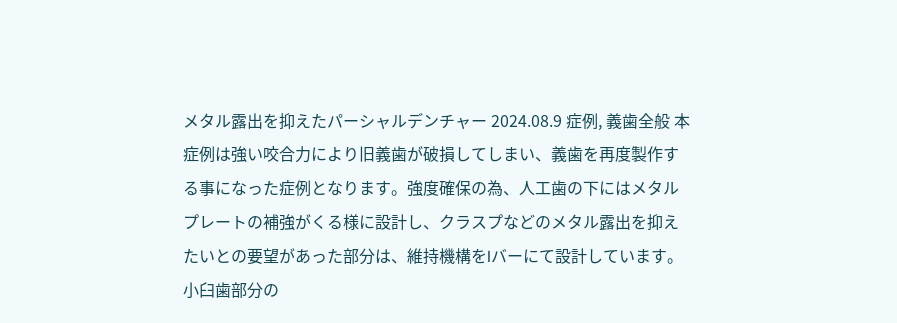メタル露出を抑えたパーシャルデンチャー 2024.08.9 症例, 義歯全般 本症例は強い咬合力により旧義歯が破損してしまい、義歯を再度製作する事になった症例となります。強度確保の為、人工歯の下にはメタルプレートの補強がくる様に設計し、クラスプなどのメタル露出を抑えたいとの要望があった部分は、維持機構をIバーにて設計しています。小臼歯部分の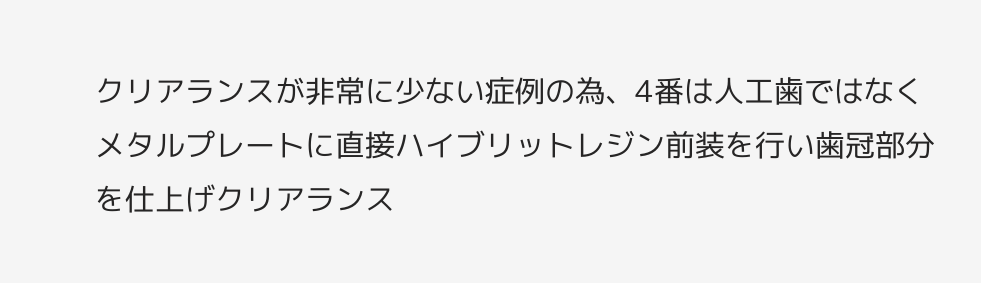クリアランスが非常に少ない症例の為、4番は人工歯ではなくメタルプレートに直接ハイブリットレジン前装を行い歯冠部分を仕上げクリアランス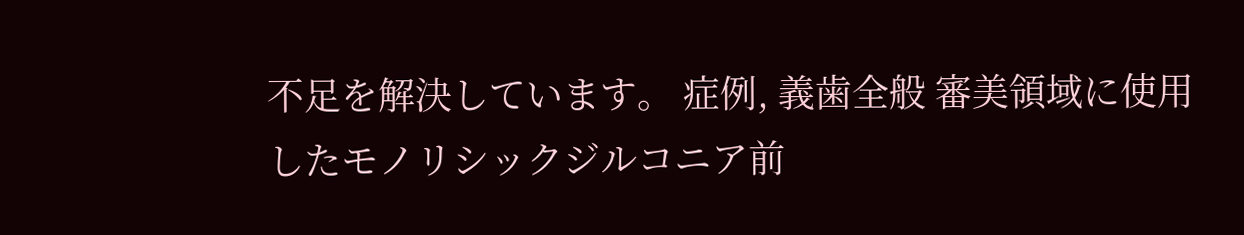不足を解決しています。 症例, 義歯全般 審美領域に使用したモノリシックジルコニア前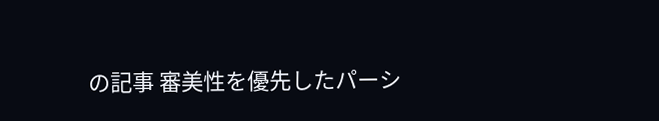の記事 審美性を優先したパーシ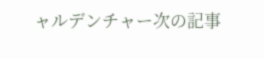ャルデンチャー次の記事